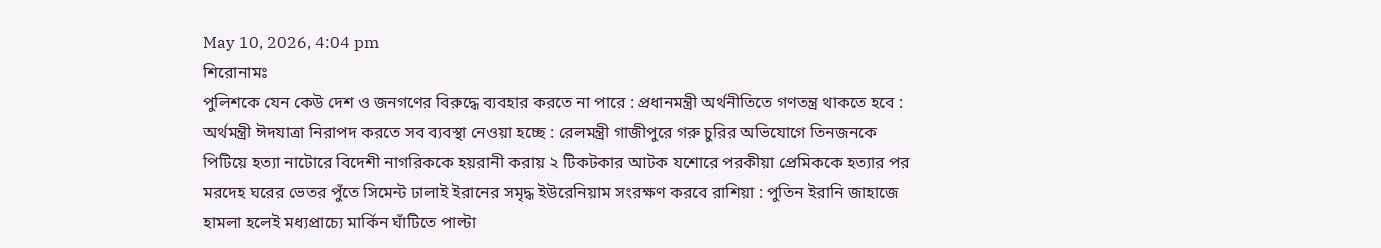May 10, 2026, 4:04 pm
শিরোনামঃ
পুলিশকে যেন কেউ দেশ ও জনগণের বিরুদ্ধে ব্যবহার করতে না পারে : প্রধানমন্ত্রী অর্থনীতিতে গণতন্ত্র থাকতে হবে : অর্থমন্ত্রী ঈদযাত্রা নিরাপদ করতে সব ব্যবস্থা নেওয়া হচ্ছে : রেলমন্ত্রী গাজীপুরে গরু চুরির অভিযোগে তিনজনকে পিটিয়ে হত্যা নাটোরে বিদেশী নাগরিককে হয়রানী করায় ২ টিকটকার আটক যশোরে পরকীয়া প্রেমিককে হত্যার পর মরদেহ ঘরের ভেতর পুঁতে সিমেন্ট ঢালাই ইরানের সমৃদ্ধ ইউরেনিয়াম সংরক্ষণ করবে রাশিয়া : পুতিন ইরানি জাহাজে হামলা হলেই মধ্যপ্রাচ্যে মার্কিন ঘাঁটিতে পাল্টা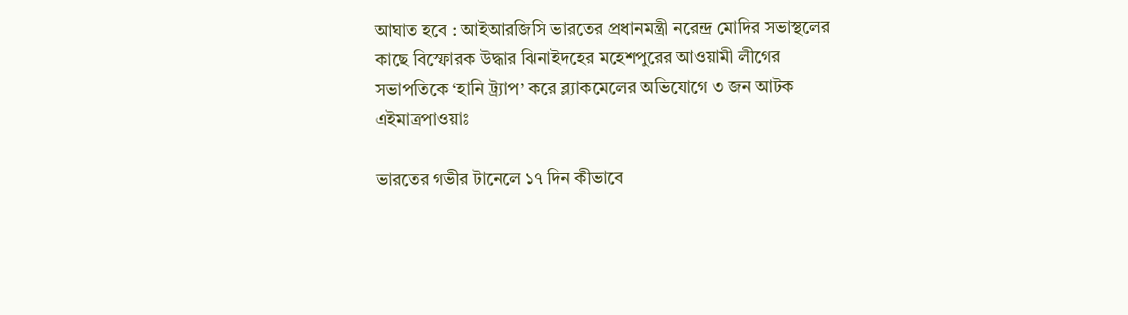আঘাত হবে : আইআরজিসি ভারতের প্রধানমন্ত্রী নরেন্দ্র মোদির সভাস্থলের কাছে বিস্ফোরক উদ্ধার ঝিনাইদহের মহেশপুরের আওয়ামী লীগের সভাপতিকে ‘হানি ট্র্যাপ’ করে ব্ল্যাকমেলের অভিযোগে ৩ জন আটক
এইমাত্রপাওয়াঃ

ভারতের গভীর টানেলে ১৭ দিন কীভাবে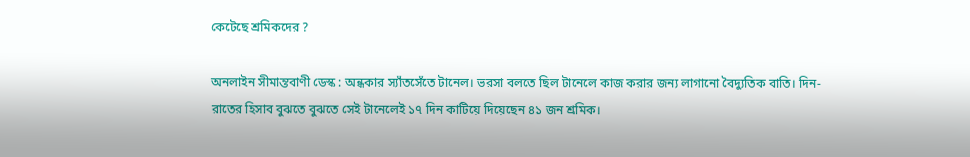কেটেছে শ্রমিকদের ?

অনলাইন সীমান্তবাণী ডেস্ক : অন্ধকার স্যাঁতসেঁতে টানেল। ভরসা বলতে ছিল টানেলে কাজ করার জন্য লাগানো বৈদ্যুতিক বাতি। দিন-রাতের হিসাব বুঝতে বুঝতে সেই টানেলেই ১৭ দিন কাটিয়ে দিয়েছেন ৪১ জন শ্রমিক।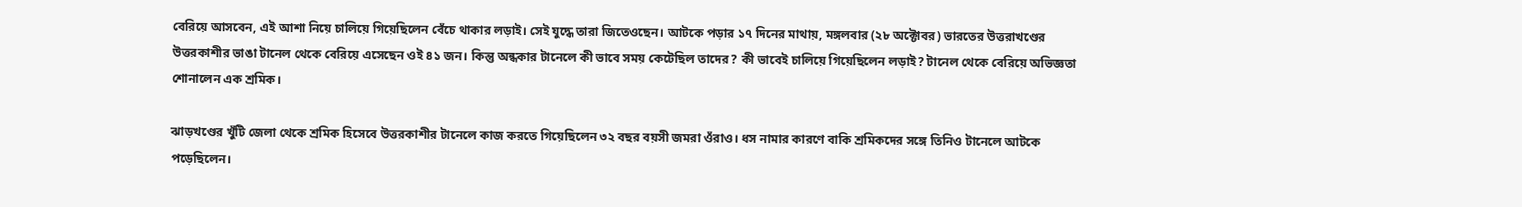বেরিয়ে আসবেন, এই আশা নিয়ে চালিয়ে গিয়েছিলেন বেঁচে থাকার লড়াই। সেই যুদ্ধে তারা জিতেওছেন। আটকে পড়ার ১৭ দিনের মাথায়, মঙ্গলবার (২৮ অক্টোবর) ভারতের উত্তরাখণ্ডের উত্তরকাশীর ভাঙা টানেল থেকে বেরিয়ে এসেছেন ওই ৪১ জন। কিন্তু অন্ধকার টানেলে কী ভাবে সময় কেটেছিল তাদের? কী ভাবেই চালিয়ে গিয়েছিলেন লড়াই? টানেল থেকে বেরিয়ে অভিজ্ঞতা শোনালেন এক শ্রমিক।

ঝাড়খণ্ডের খুঁটি জেলা থেকে শ্রমিক হিসেবে উত্তরকাশীর টানেলে কাজ করতে গিয়েছিলেন ৩২ বছর বয়সী জমরা ওঁরাও। ধস নামার কারণে বাকি শ্রমিকদের সঙ্গে তিনিও টানেলে আটকে পড়েছিলেন।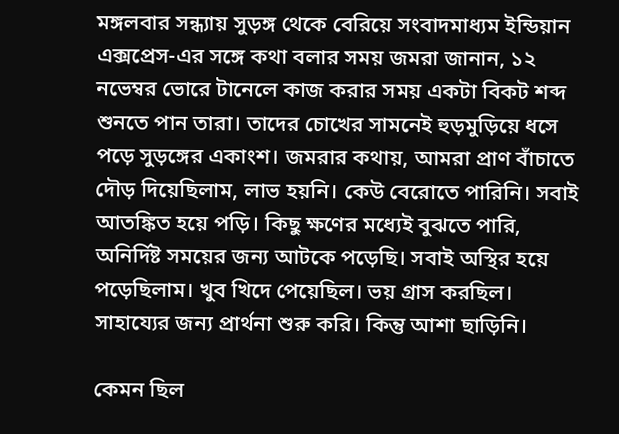মঙ্গলবার সন্ধ্যায় সুড়ঙ্গ থেকে বেরিয়ে সংবাদমাধ্যম ইন্ডিয়ান এক্সপ্রেস-এর সঙ্গে কথা বলার সময় জমরা জানান, ১২ নভেম্বর ভোরে টানেলে কাজ করার সময় একটা বিকট শব্দ শুনতে পান তারা। তাদের চোখের সামনেই হুড়মুড়িয়ে ধসে পড়ে সুড়ঙ্গের একাংশ। জমরার কথায়, আমরা প্রাণ বাঁচাতে দৌড় দিয়েছিলাম, লাভ হয়নি। কেউ বেরোতে পারিনি। সবাই আতঙ্কিত হয়ে পড়ি। কিছু ক্ষণের মধ্যেই বুঝতে পারি, অনির্দিষ্ট সময়ের জন্য আটকে পড়েছি। সবাই অস্থির হয়ে পড়েছিলাম। খুব খিদে পেয়েছিল। ভয় গ্রাস করছিল। সাহায্যের জন্য প্রার্থনা শুরু করি। কিন্তু আশা ছাড়িনি।

কেমন ছিল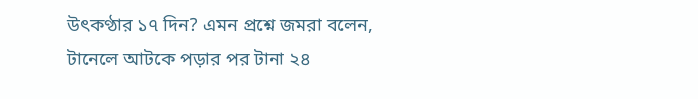উৎকণ্ঠার ১৭ দিন? এমন প্রশ্নে জমরা বলেন, টানেলে আটকে পড়ার পর টানা ২৪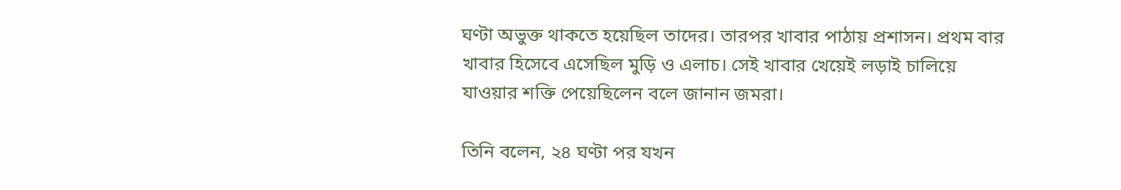ঘণ্টা অভুক্ত থাকতে হয়েছিল তাদের। তারপর খাবার পাঠায় প্রশাসন। প্রথম বার খাবার হিসেবে এসেছিল মুড়ি ও এলাচ। সেই খাবার খেয়েই লড়াই চালিয়ে যাওয়ার শক্তি পেয়েছিলেন বলে জানান জমরা।

তিনি বলেন, ২৪ ঘণ্টা পর যখন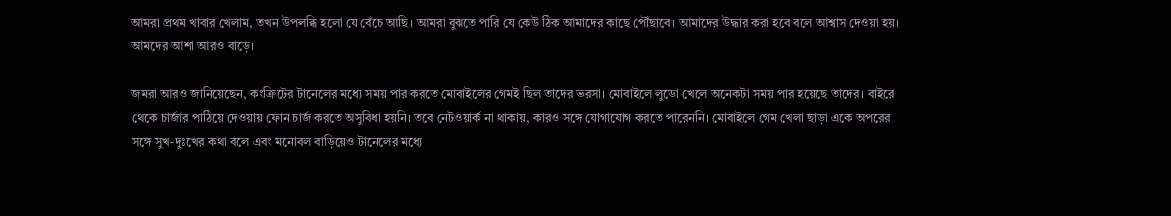আমরা প্রথম খাবার খেলাম, তখন উপলব্ধি হলো যে বেঁচে আছি। আমরা বুঝতে পারি যে কেউ ঠিক আমাদের কাছে পৌঁছাবে। আমাদের উদ্ধার করা হবে বলে আশ্বাস দেওয়া হয়। আমদের আশা আরও বাড়ে।

জমরা আরও জানিয়েছেন, কংক্রিটের টানেলের মধ্যে সময় পার করতে মোবাইলের গেমই ছিল তাদের ভরসা। মোবাইলে লুডো খেলে অনেকটা সময় পার হয়েছে তাদের। বাইরে থেকে চার্জার পাঠিয়ে দেওয়ায় ফোন চার্জ করতে অসুবিধা হয়নি। তবে নেটওয়ার্ক না থাকায়, কারও সঙ্গে যোগাযোগ করতে পারেননি। মোবাইলে গেম খেলা ছাড়া একে অপরের সঙ্গে সুখ-দুঃখের কথা বলে এবং মনোবল বাড়িয়েও টানেলের মধ্যে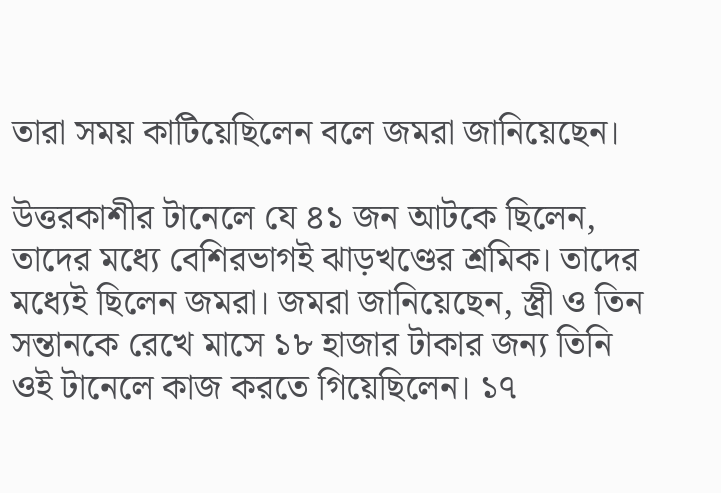তারা সময় কাটিয়েছিলেন বলে জমরা জানিয়েছেন।

উত্তরকাশীর টানেলে যে ৪১ জন আটকে ছিলেন, তাদের মধ্যে বেশিরভাগই ঝাড়খণ্ডের শ্রমিক। তাদের মধ্যেই ছিলেন জমরা। জমরা জানিয়েছেন, স্ত্রী ও তিন সন্তানকে রেখে মাসে ১৮ হাজার টাকার জন্য তিনি ওই টানেলে কাজ করতে গিয়েছিলেন। ১৭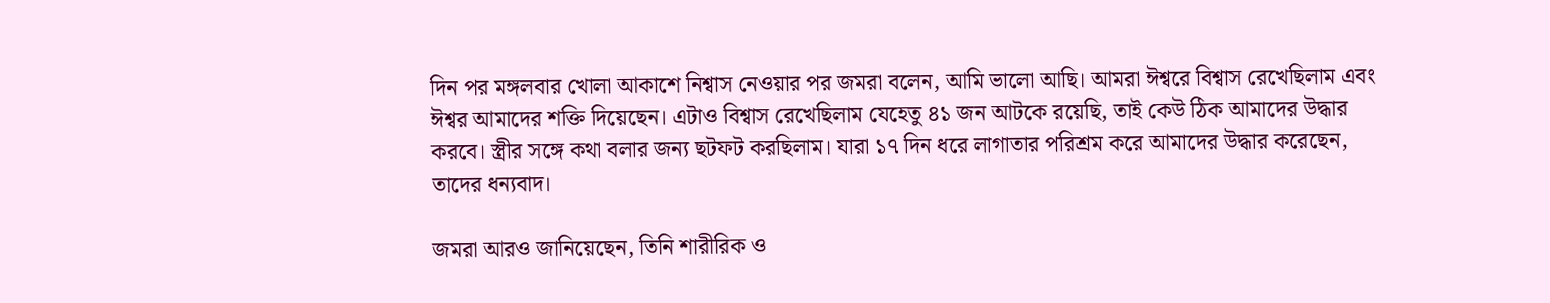দিন পর মঙ্গলবার খোলা আকাশে নিশ্বাস নেওয়ার পর জমরা বলেন, আমি ভালো আছি। আমরা ঈশ্বরে বিশ্বাস রেখেছিলাম এবং ঈশ্বর আমাদের শক্তি দিয়েছেন। এটাও বিশ্বাস রেখেছিলাম যেহেতু ৪১ জন আটকে রয়েছি, তাই কেউ ঠিক আমাদের উদ্ধার করবে। স্ত্রীর সঙ্গে কথা বলার জন্য ছটফট করছিলাম। যারা ১৭ দিন ধরে লাগাতার পরিশ্রম করে আমাদের উদ্ধার করেছেন, তাদের ধন্যবাদ।

জমরা আরও জানিয়েছেন, তিনি শারীরিক ও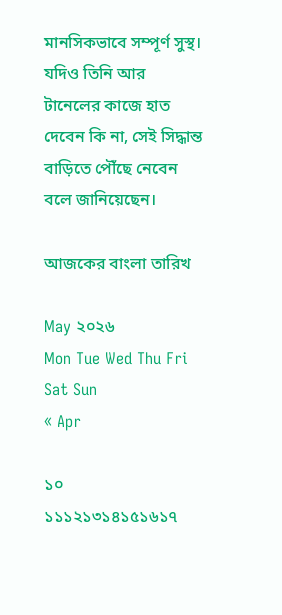মানসিকভাবে সম্পূর্ণ সুস্থ। যদিও তিনি আর টানেলের কাজে হাত দেবেন কি না, সেই সিদ্ধান্ত বাড়িতে পৌঁছে নেবেন বলে জানিয়েছেন।

আজকের বাংলা তারিখ

May ২০২৬
Mon Tue Wed Thu Fri Sat Sun
« Apr

১০
১১১২১৩১৪১৫১৬১৭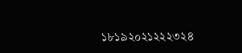১৮১৯২০২১২২২৩২৪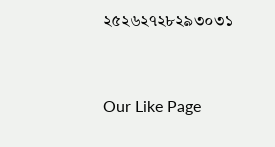২৫২৬২৭২৮২৯৩০৩১


Our Like Page